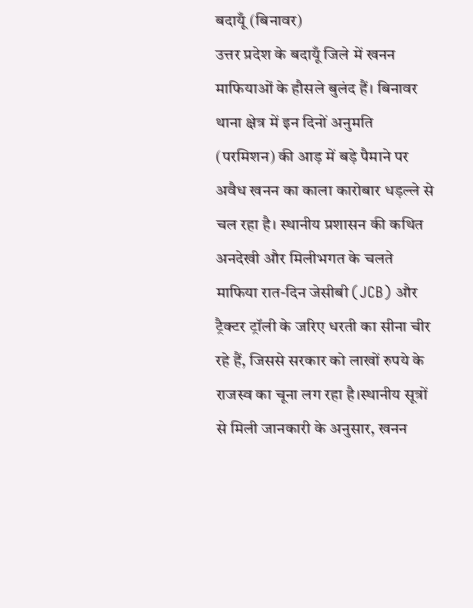बदायूँ (बिनावर)
उत्तर प्रदेश के बदायूँ जिले में खनन माफियाओं के हौसले बुलंद हैं। बिनावर थाना क्षेत्र में इन दिनों अनुमति (परमिशन) की आड़ में बड़े पैमाने पर अवैध खनन का काला कारोबार धड़ल्ले से चल रहा है। स्थानीय प्रशासन की कथित अनदेखी और मिलीभगत के चलते माफिया रात-दिन जेसीबी (JCB) और ट्रैक्टर ट्रॉली के जरिए धरती का सीना चीर रहे हैं, जिससे सरकार को लाखों रुपये के राजस्व का चूना लग रहा है।स्थानीय सूत्रों से मिली जानकारी के अनुसार, खनन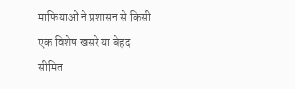माफियाओं ने प्रशासन से किसी एक विशेष खसरे या बेहद सीमित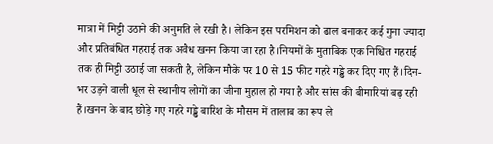मात्रा में मिट्टी उठाने की अनुमति ले रखी है। लेकिन इस परमिशन को ढाल बनाकर कई गुना ज्यादा और प्रतिबंधित गहराई तक अवैध खनन किया जा रहा है।नियमों के मुताबिक एक निश्चित गहराई तक ही मिट्टी उठाई जा सकती है, लेकिन मौके पर 10 से 15 फीट गहरे गड्ढे कर दिए गए हैं।दिन-भर उड़ने वाली धूल से स्थानीय लोगों का जीना मुहाल हो गया है और सांस की बीमारियां बढ़ रही हैं।खनन के बाद छोड़े गए गहरे गड्ढे बारिश के मौसम में तालाब का रूप ले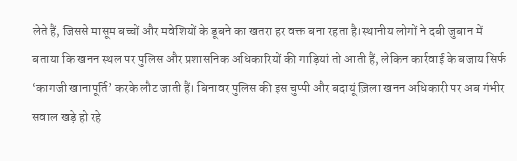लेते हैं, जिससे मासूम बच्चों और मवेशियों के डूबने का खतरा हर वक्त बना रहता है।स्थानीय लोगों ने दबी जुबान में बताया कि खनन स्थल पर पुलिस और प्रशासनिक अधिकारियों की गाड़ियां तो आती हैं, लेकिन कार्रवाई के बजाय सिर्फ ‘कागजी खानापूर्ति’ करके लौट जाती हैं। बिनावर पुलिस की इस चुप्पी और बदायूं ज़िला खनन अधिकारी पर अब गंभीर सवाल खड़े हो रहे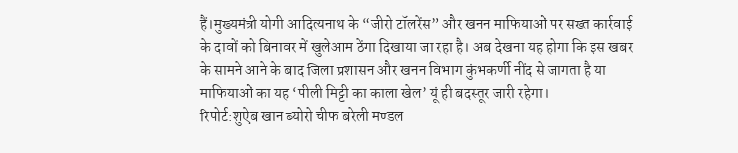हैं।मुख्यमंत्री योगी आदित्यनाथ के “जीरो टॉलरेंस” और खनन माफियाओं पर सख्त कार्रवाई के दावों को बिनावर में खुलेआम ठेंगा दिखाया जा रहा है। अब देखना यह होगा कि इस खबर के सामने आने के बाद जिला प्रशासन और खनन विभाग कुंभकर्णी नींद से जागता है या माफियाओं का यह ‘पीली मिट्टी का काला खेल’ यूं ही बदस्तूर जारी रहेगा।
रिपोर्ट:शुऐब खान ब्योरो चीफ बरेली मण्डल